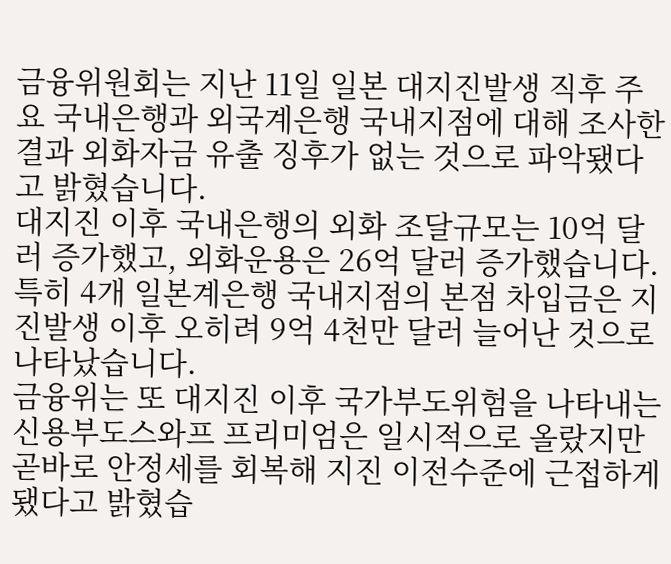금융위원회는 지난 11일 일본 대지진발생 직후 주요 국내은행과 외국계은행 국내지점에 대해 조사한 결과 외화자금 유출 징후가 없는 것으로 파악됐다고 밝혔습니다.
대지진 이후 국내은행의 외화 조달규모는 10억 달러 증가했고, 외화운용은 26억 달러 증가했습니다.
특히 4개 일본계은행 국내지점의 본점 차입금은 지진발생 이후 오히려 9억 4천만 달러 늘어난 것으로 나타났습니다.
금융위는 또 대지진 이후 국가부도위험을 나타내는 신용부도스와프 프리미엄은 일시적으로 올랐지만 곧바로 안정세를 회복해 지진 이전수준에 근접하게 됐다고 밝혔습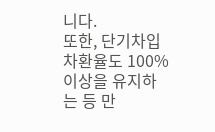니다.
또한, 단기차입 차환율도 100% 이상을 유지하는 등 만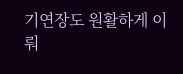기연장도 원활하게 이뤄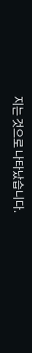지는 것으로 나타났습니다.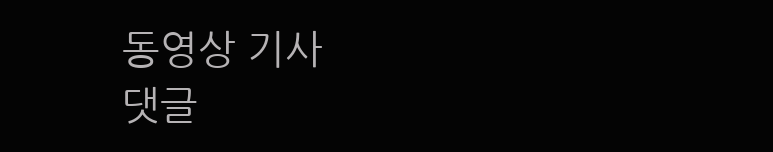동영상 기사
댓글